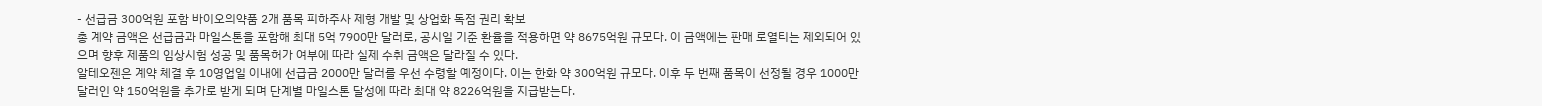- 선급금 300억원 포함 바이오의약품 2개 품목 피하주사 제형 개발 및 상업화 독점 권리 확보
총 계약 금액은 선급금과 마일스톤을 포함해 최대 5억 7900만 달러로, 공시일 기준 환율을 적용하면 약 8675억원 규모다. 이 금액에는 판매 로열티는 제외되어 있으며 향후 제품의 임상시험 성공 및 품목허가 여부에 따라 실제 수취 금액은 달라질 수 있다.
알테오젠은 계약 체결 후 10영업일 이내에 선급금 2000만 달러를 우선 수령할 예정이다. 이는 한화 약 300억원 규모다. 이후 두 번째 품목이 선정될 경우 1000만 달러인 약 150억원을 추가로 받게 되며 단계별 마일스톤 달성에 따라 최대 약 8226억원을 지급받는다.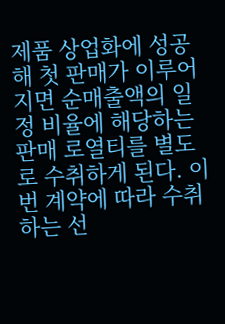제품 상업화에 성공해 첫 판매가 이루어지면 순매출액의 일정 비율에 해당하는 판매 로열티를 별도로 수취하게 된다. 이번 계약에 따라 수취하는 선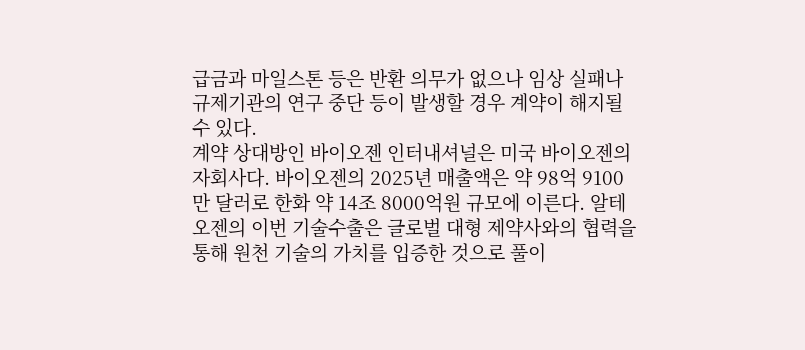급금과 마일스톤 등은 반환 의무가 없으나 임상 실패나 규제기관의 연구 중단 등이 발생할 경우 계약이 해지될 수 있다.
계약 상대방인 바이오젠 인터내셔널은 미국 바이오젠의 자회사다. 바이오젠의 2025년 매출액은 약 98억 9100만 달러로 한화 약 14조 8000억원 규모에 이른다. 알테오젠의 이번 기술수출은 글로벌 대형 제약사와의 협력을 통해 원천 기술의 가치를 입증한 것으로 풀이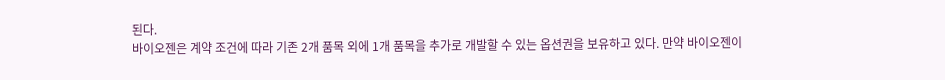된다.
바이오젠은 계약 조건에 따라 기존 2개 품목 외에 1개 품목을 추가로 개발할 수 있는 옵션권을 보유하고 있다. 만약 바이오젠이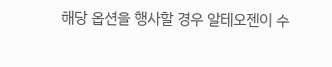해당 옵션을 행사할 경우 알테오젠이 수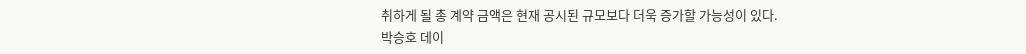취하게 될 총 계약 금액은 현재 공시된 규모보다 더욱 증가할 가능성이 있다.
박승호 데이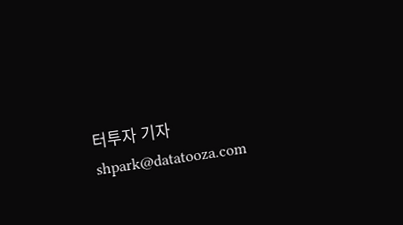터투자 기자 shpark@datatooza.com